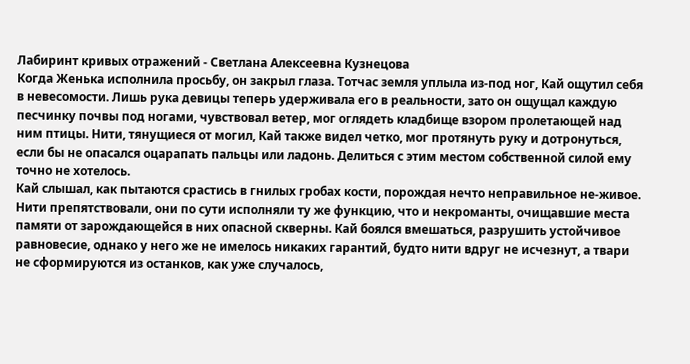Лабиринт кривых отражений - Светлана Алексеевна Кузнецова
Когда Женька исполнила просьбу, он закрыл глаза. Тотчас земля уплыла из-под ног, Кай ощутил себя в невесомости. Лишь рука девицы теперь удерживала его в реальности, зато он ощущал каждую песчинку почвы под ногами, чувствовал ветер, мог оглядеть кладбище взором пролетающей над ним птицы. Нити, тянущиеся от могил, Кай также видел четко, мог протянуть руку и дотронуться, если бы не опасался оцарапать пальцы или ладонь. Делиться с этим местом собственной силой ему точно не хотелось.
Кай слышал, как пытаются срастись в гнилых гробах кости, порождая нечто неправильное не-живое. Нити препятствовали, они по сути исполняли ту же функцию, что и некроманты, очищавшие места памяти от зарождающейся в них опасной скверны. Кай боялся вмешаться, разрушить устойчивое равновесие, однако у него же не имелось никаких гарантий, будто нити вдруг не исчезнут, а твари не сформируются из останков, как уже случалось,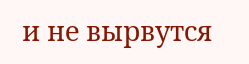и не вырвутся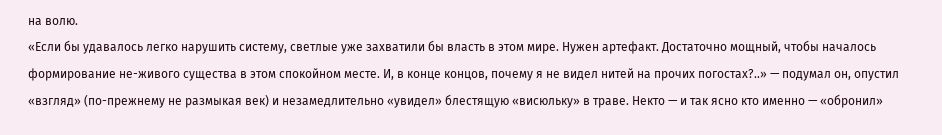на волю.
«Если бы удавалось легко нарушить систему, светлые уже захватили бы власть в этом мире. Нужен артефакт. Достаточно мощный, чтобы началось формирование не-живого существа в этом спокойном месте. И, в конце концов, почему я не видел нитей на прочих погостах?..» — подумал он, опустил «взгляд» (по-прежнему не размыкая век) и незамедлительно «увидел» блестящую «висюльку» в траве. Некто — и так ясно кто именно — «обронил»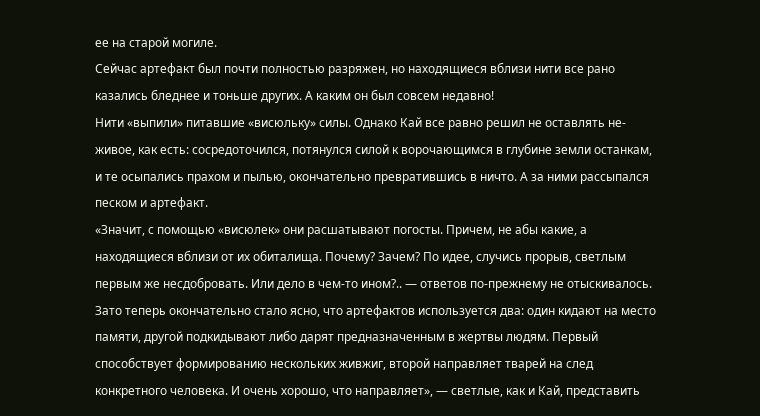ее на старой могиле.
Сейчас артефакт был почти полностью разряжен, но находящиеся вблизи нити все рано казались бледнее и тоньше других. А каким он был совсем недавно!
Нити «выпили» питавшие «висюльку» силы. Однако Кай все равно решил не оставлять не-живое, как есть: сосредоточился, потянулся силой к ворочающимся в глубине земли останкам, и те осыпались прахом и пылью, окончательно превратившись в ничто. А за ними рассыпался песком и артефакт.
«Значит, с помощью «висюлек» они расшатывают погосты. Причем, не абы какие, а находящиеся вблизи от их обиталища. Почему? Зачем? По идее, случись прорыв, светлым первым же несдобровать. Или дело в чем-то ином?.. — ответов по-прежнему не отыскивалось. Зато теперь окончательно стало ясно, что артефактов используется два: один кидают на место памяти, другой подкидывают либо дарят предназначенным в жертвы людям. Первый способствует формированию нескольких живжиг, второй направляет тварей на след конкретного человека. И очень хорошо, что направляет», — светлые, как и Кай, представить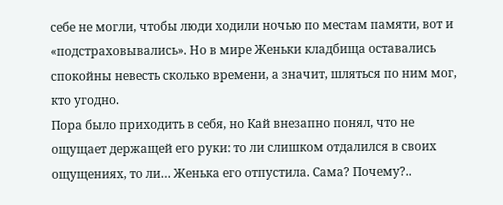себе не могли, чтобы люди ходили ночью по местам памяти, вот и «подстраховывались». Но в мире Женьки кладбища оставались спокойны невесть сколько времени, а значит, шляться по ним мог, кто угодно.
Пора было приходить в себя, но Кай внезапно понял, что не ощущает держащей его руки: то ли слишком отдалился в своих ощущениях, то ли… Женька его отпустила. Сама? Почему?..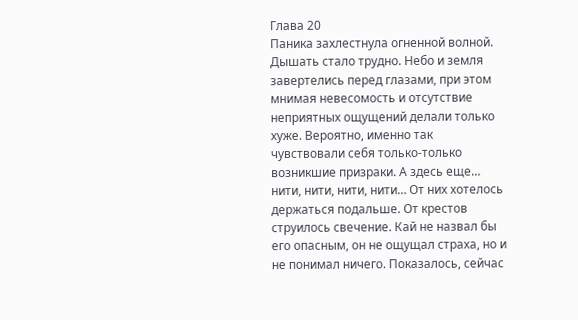Глава 20
Паника захлестнула огненной волной. Дышать стало трудно. Небо и земля завертелись перед глазами, при этом мнимая невесомость и отсутствие неприятных ощущений делали только хуже. Вероятно, именно так чувствовали себя только-только возникшие призраки. А здесь еще… нити, нити, нити, нити… От них хотелось держаться подальше. От крестов струилось свечение. Кай не назвал бы его опасным, он не ощущал страха, но и не понимал ничего. Показалось, сейчас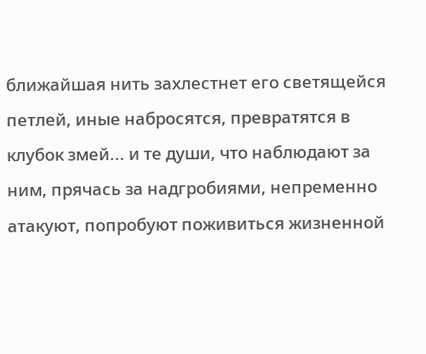ближайшая нить захлестнет его светящейся петлей, иные набросятся, превратятся в клубок змей... и те души, что наблюдают за ним, прячась за надгробиями, непременно атакуют, попробуют поживиться жизненной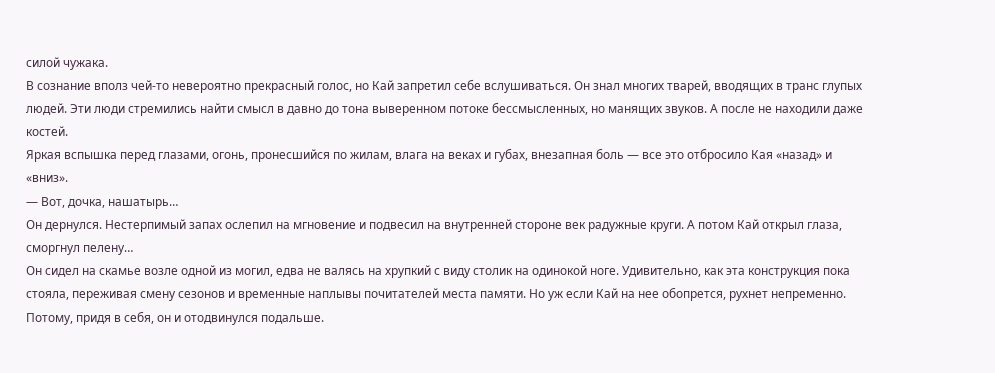силой чужака.
В сознание вполз чей-то невероятно прекрасный голос, но Кай запретил себе вслушиваться. Он знал многих тварей, вводящих в транс глупых людей. Эти люди стремились найти смысл в давно до тона выверенном потоке бессмысленных, но манящих звуков. А после не находили даже костей.
Яркая вспышка перед глазами, огонь, пронесшийся по жилам, влага на веках и губах, внезапная боль — все это отбросило Кая «назад» и «вниз».
— Вот, дочка, нашатырь…
Он дернулся. Нестерпимый запах ослепил на мгновение и подвесил на внутренней стороне век радужные круги. А потом Кай открыл глаза, сморгнул пелену…
Он сидел на скамье возле одной из могил, едва не валясь на хрупкий с виду столик на одинокой ноге. Удивительно, как эта конструкция пока стояла, переживая смену сезонов и временные наплывы почитателей места памяти. Но уж если Кай на нее обопрется, рухнет непременно. Потому, придя в себя, он и отодвинулся подальше.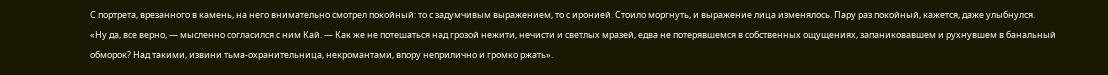С портрета, врезанного в камень, на него внимательно смотрел покойный: то с задумчивым выражением, то с иронией. Стоило моргнуть, и выражение лица изменялось. Пару раз покойный, кажется, даже улыбнулся.
«Ну да, все верно, — мысленно согласился с ним Кай. — Как же не потешаться над грозой нежити, нечисти и светлых мразей, едва не потерявшемся в собственных ощущениях, запаниковавшем и рухнувшем в банальный обморок? Над такими, извини тьма-охранительница, некромантами, впору неприлично и громко ржать».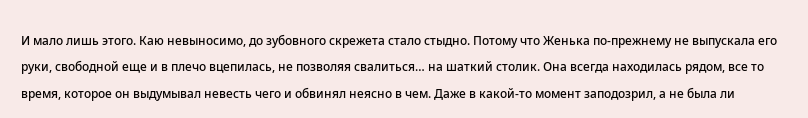И мало лишь этого. Каю невыносимо, до зубовного скрежета стало стыдно. Потому что Женька по-прежнему не выпускала его руки, свободной еще и в плечо вцепилась, не позволяя свалиться… на шаткий столик. Она всегда находилась рядом, все то время, которое он выдумывал невесть чего и обвинял неясно в чем. Даже в какой-то момент заподозрил, а не была ли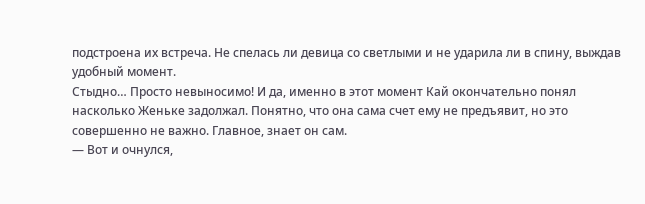подстроена их встреча. Не спелась ли девица со светлыми и не ударила ли в спину, выждав удобный момент.
Стыдно… Просто невыносимо! И да, именно в этот момент Кай окончательно понял насколько Женьке задолжал. Понятно, что она сама счет ему не предъявит, но это совершенно не важно. Главное, знает он сам.
— Вот и очнулся,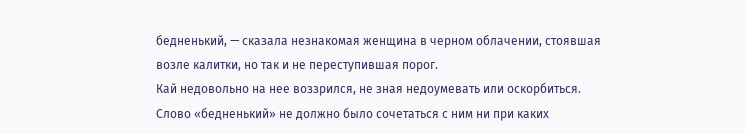бедненький, — сказала незнакомая женщина в черном облачении, стоявшая возле калитки, но так и не переступившая порог.
Кай недовольно на нее воззрился, не зная недоумевать или оскорбиться. Слово «бедненький» не должно было сочетаться с ним ни при каких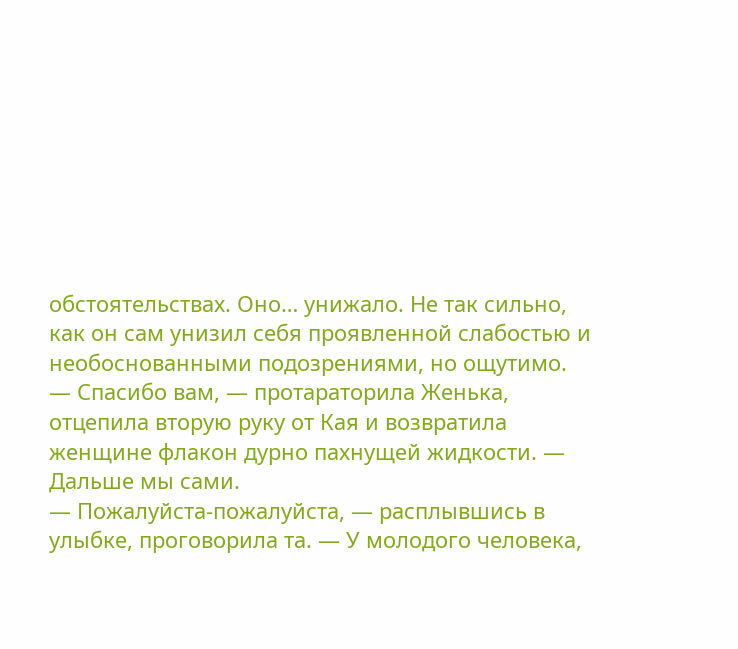обстоятельствах. Оно… унижало. Не так сильно, как он сам унизил себя проявленной слабостью и необоснованными подозрениями, но ощутимо.
— Спасибо вам, — протараторила Женька, отцепила вторую руку от Кая и возвратила женщине флакон дурно пахнущей жидкости. — Дальше мы сами.
— Пожалуйста-пожалуйста, — расплывшись в улыбке, проговорила та. — У молодого человека,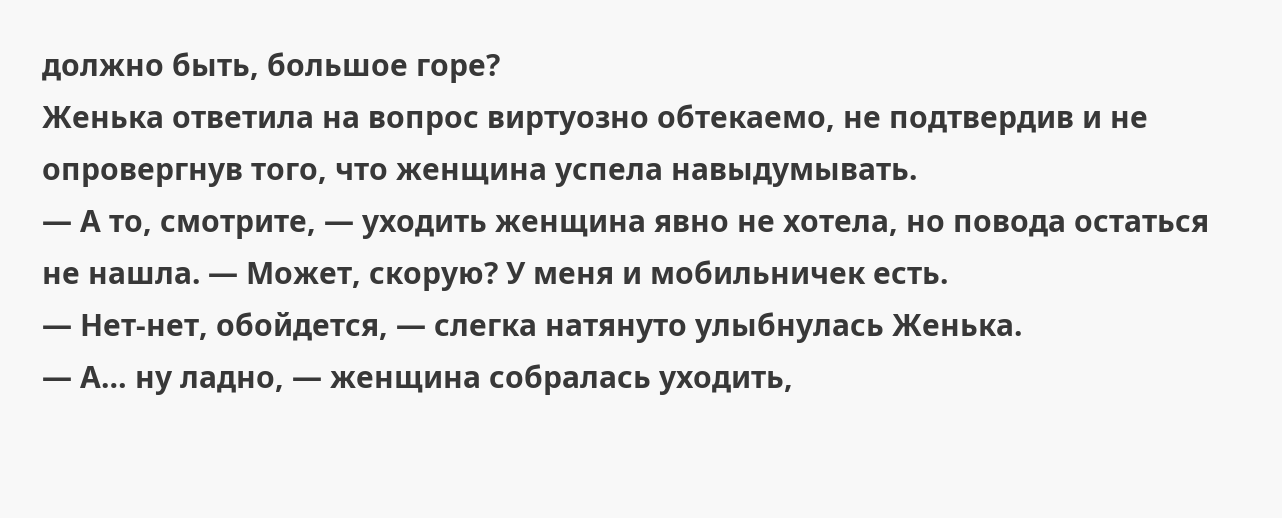должно быть, большое горе?
Женька ответила на вопрос виртуозно обтекаемо, не подтвердив и не опровергнув того, что женщина успела навыдумывать.
— А то, смотрите, — уходить женщина явно не хотела, но повода остаться не нашла. — Может, скорую? У меня и мобильничек есть.
— Нет-нет, обойдется, — слегка натянуто улыбнулась Женька.
— А… ну ладно, — женщина собралась уходить,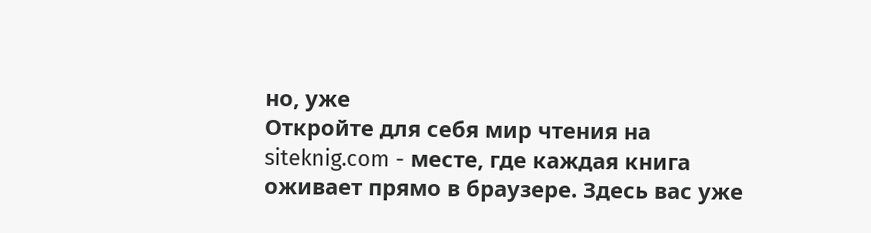но, уже
Откройте для себя мир чтения на siteknig.com - месте, где каждая книга оживает прямо в браузере. Здесь вас уже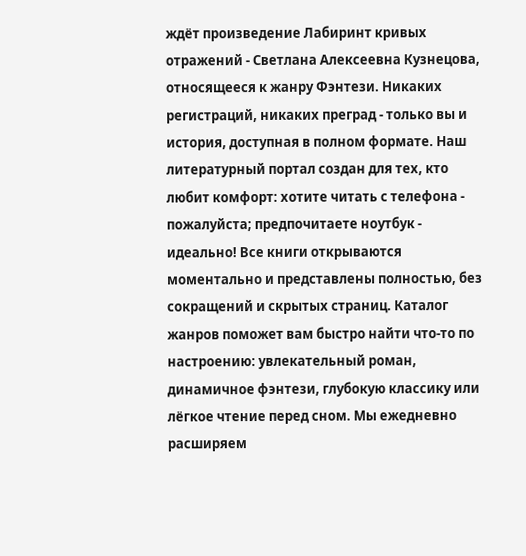ждёт произведение Лабиринт кривых отражений - Светлана Алексеевна Кузнецова, относящееся к жанру Фэнтези. Никаких регистраций, никаких преград - только вы и история, доступная в полном формате. Наш литературный портал создан для тех, кто любит комфорт: хотите читать с телефона - пожалуйста; предпочитаете ноутбук - идеально! Все книги открываются моментально и представлены полностью, без сокращений и скрытых страниц. Каталог жанров поможет вам быстро найти что-то по настроению: увлекательный роман, динамичное фэнтези, глубокую классику или лёгкое чтение перед сном. Мы ежедневно расширяем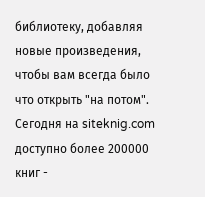библиотеку, добавляя новые произведения, чтобы вам всегда было что открыть "на потом". Сегодня на siteknig.com доступно более 200000 книг -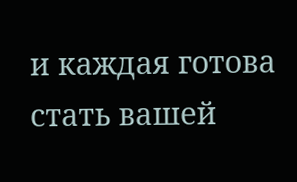и каждая готова стать вашей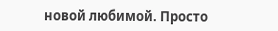новой любимой. Просто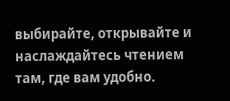выбирайте, открывайте и наслаждайтесь чтением там, где вам удобно.